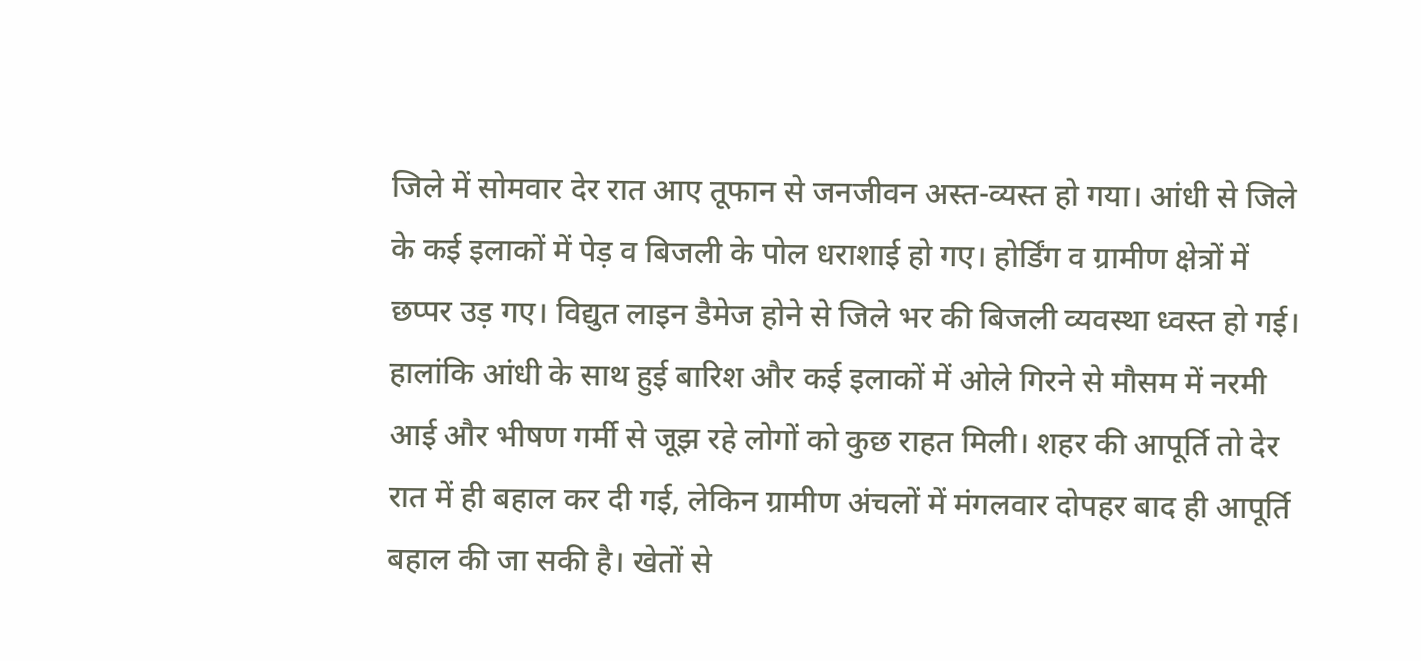जिले में सोमवार देर रात आए तूफान से जनजीवन अस्त-व्यस्त हो गया। आंधी से जिले के कई इलाकों में पेड़ व बिजली के पोल धराशाई हो गए। होर्डिंग व ग्रामीण क्षेत्रों में छप्पर उड़ गए। विद्युत लाइन डैमेज होने से जिले भर की बिजली व्यवस्था ध्वस्त हो गई।
हालांकि आंधी के साथ हुई बारिश और कई इलाकों में ओले गिरने से मौसम में नरमी आई और भीषण गर्मी से जूझ रहे लोगों को कुछ राहत मिली। शहर की आपूर्ति तो देर रात में ही बहाल कर दी गई, लेकिन ग्रामीण अंचलों में मंगलवार दोपहर बाद ही आपूर्ति बहाल की जा सकी है। खेतों से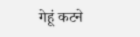गेहूं कटने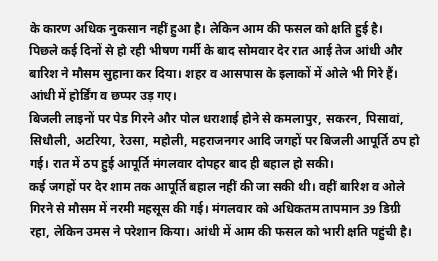के कारण अधिक नुकसान नहीं हुआ है। लेकिन आम की फसल को क्षति हुई है।
पिछले कई दिनों से हो रही भीषण गर्मी के बाद सोमवार देर रात आई तेज आंधी और बारिश ने मौसम सुहाना कर दिया। शहर व आसपास के इलाकों में ओले भी गिरे हैं। आंधी में होर्डिंग व छप्पर उड़ गए।
बिजली लाइनों पर पेड गिरने और पोल धराशाई होने से कमलापुर, सकरन, पिसावां, सिधौली, अटरिया, रेउसा, महोली, महराजनगर आदि जगहों पर बिजली आपूर्ति ठप हो गई। रात में ठप हुई आपूर्ति मंगलवार दोपहर बाद ही बहाल हो सकी।
कई जगहों पर देर शाम तक आपूर्ति बहाल नहीं की जा सकी थी। वहीं बारिश व ओले गिरने से मौसम में नरमी महसूस की गई। मंगलवार को अधिकतम तापमान 39 डिग्री रहा, लेकिन उमस ने परेशान किया। आंधी में आम की फसल को भारी क्षति पहुंची है।